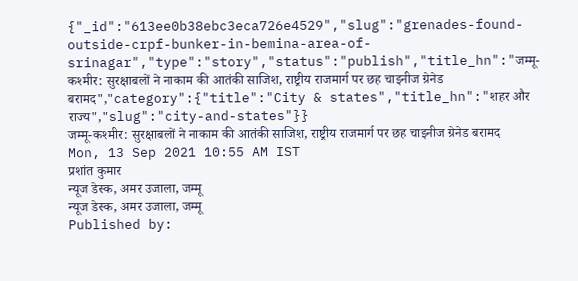{"_id":"613ee0b38ebc3eca726e4529","slug":"grenades-found-outside-crpf-bunker-in-bemina-area-of-srinagar","type":"story","status":"publish","title_hn":"जम्मू-कश्मीर: सुरक्षाबलों ने नाकाम की आतंकी साजिश, राष्ट्रीय राजमार्ग पर छह चाइनीज ग्रेनेड बरामद","category":{"title":"City & states","title_hn":"शहर और राज्य","slug":"city-and-states"}}
जम्मू-कश्मीर: सुरक्षाबलों ने नाकाम की आतंकी साजिश, राष्ट्रीय राजमार्ग पर छह चाइनीज ग्रेनेड बरामद
Mon, 13 Sep 2021 10:55 AM IST
प्रशांत कुमार
न्यूज डेस्क, अमर उजाला, जम्मू
न्यूज डेस्क, अमर उजाला, जम्मू
Published by: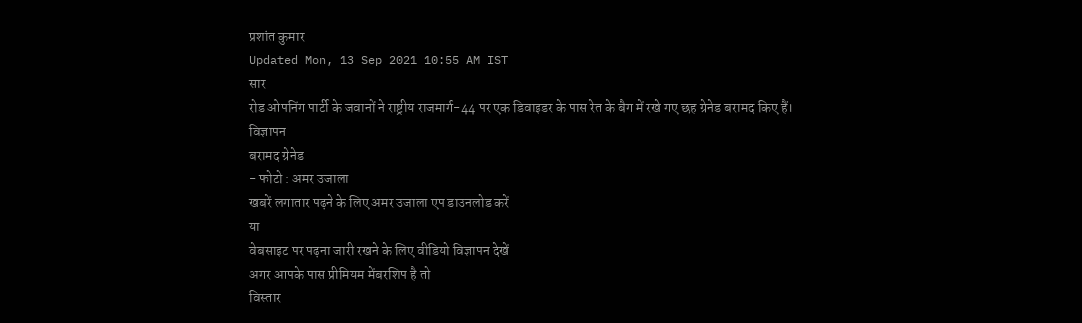प्रशांत कुमार
Updated Mon, 13 Sep 2021 10:55 AM IST
सार
रोड ओपनिंग पार्टी के जवानों ने राष्ट्रीय राजमार्ग-44 पर एक डिवाइडर के पास रेत के बैग में रखे गए छह ग्रेनेड बरामद किए हैं।
विज्ञापन
बरामद ग्रेनेड
- फोटो : अमर उजाला
खबरें लगातार पढ़ने के लिए अमर उजाला एप डाउनलोड करें
या
वेबसाइट पर पढ़ना जारी रखने के लिए वीडियो विज्ञापन देखें
अगर आपके पास प्रीमियम मेंबरशिप है तो
विस्तार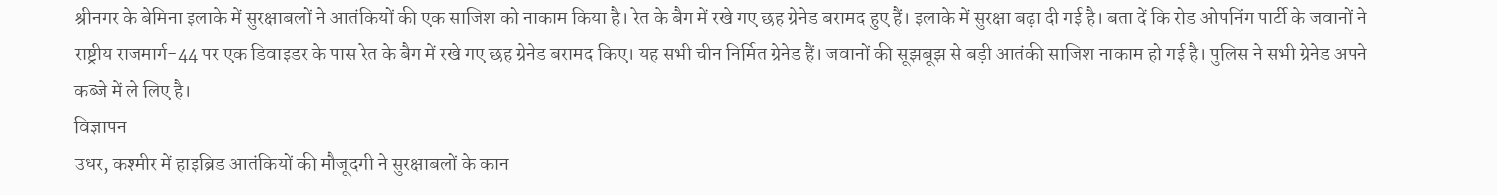श्रीनगर के बेमिना इलाके में सुरक्षाबलों ने आतंकियों की एक साजिश को नाकाम किया है। रेत के बैग में रखे गए छह ग्रेनेड बरामद हुए हैं। इलाके में सुरक्षा बढ़ा दी गई है। बता दें कि रोड ओपनिंग पार्टी के जवानों ने राष्ट्रीय राजमार्ग-44 पर एक डिवाइडर के पास रेत के बैग में रखे गए छह ग्रेनेड बरामद किए। यह सभी चीन निर्मित ग्रेनेड हैं। जवानों की सूझबूझ से बड़ी आतंकी साजिश नाकाम हो गई है। पुलिस ने सभी ग्रेनेड अपने कब्जे में ले लिए है।
विज्ञापन
उधर, कश्मीर में हाइब्रिड आतंकियों की मौजूदगी ने सुरक्षाबलों के कान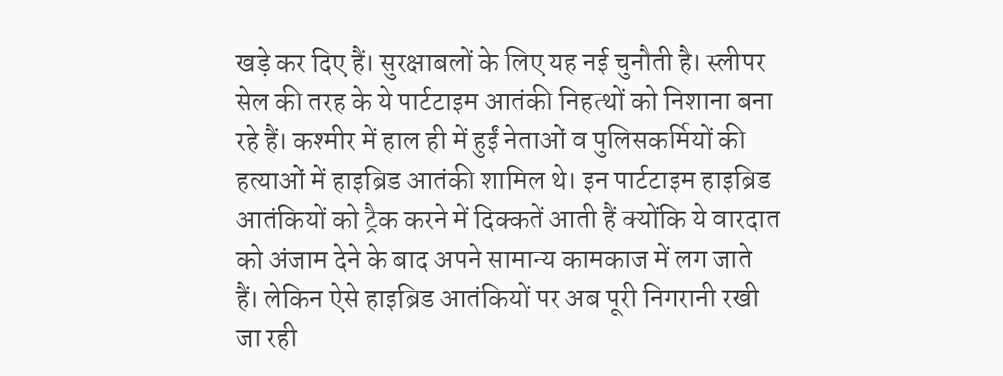खड़े कर दिए हैं। सुरक्षाबलों के लिए यह नई चुनौती है। स्लीपर सेल की तरह के ये पार्टटाइम आतंकी निहत्थों को निशाना बना रहे हैं। कश्मीर में हाल ही में हुईं नेताओं व पुलिसकर्मियों की हत्याओं में हाइब्रिड आतंकी शामिल थे। इन पार्टटाइम हाइब्रिड आतंकियों को ट्रैक करने में दिक्कतें आती हैं क्योंकि ये वारदात को अंजाम देने के बाद अपने सामान्य कामकाज में लग जाते हैं। लेकिन ऐसे हाइब्रिड आतंकियों पर अब पूरी निगरानी रखी जा रही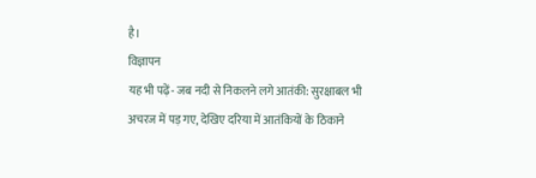है।
विज्ञापन
यह भी पढ़ें- जब नदी से निकलने लगे आतंकी: सुरक्षाबल भी अचरज में पड़ गए, देखिए दरिया में आतंकियों के ठिकाने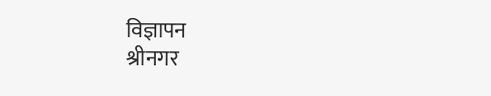विज्ञापन
श्रीनगर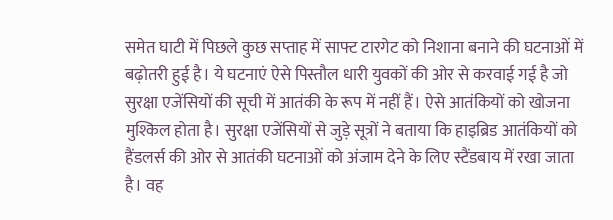समेत घाटी में पिछले कुछ सप्ताह में साफ्ट टारगेट को निशाना बनाने की घटनाओं में बढ़ोतरी हुई है। ये घटनाएं ऐसे पिस्तौल धारी युवकों की ओर से करवाई गई है जो सुरक्षा एजेंसियों की सूची में आतंकी के रूप में नहीं हैं। ऐसे आतंकियों को खोजना मुश्किल होता है। सुरक्षा एजेंसियों से जुड़े सूत्रों ने बताया कि हाइब्रिड आतंकियों को हैंडलर्स की ओर से आतंकी घटनाओं को अंजाम देने के लिए स्टैंडबाय में रखा जाता है। वह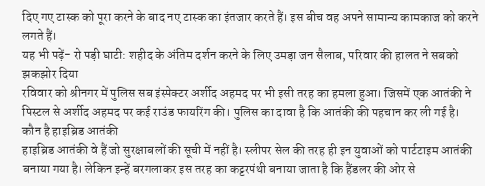दिए गए टास्क को पूरा करने के बाद नए टास्क का इंतजार करते हैं। इस बीच वह अपने सामान्य कामकाज को करने लगते हैं।
यह भी पढ़ें- रो पड़ी घाटी: शहीद के अंतिम दर्शन करने के लिए उमड़ा जन सैलाब, परिवार की हालत ने सबको झकझोर दिया
रविवार को श्रीनगर में पुलिस सब इंस्पेक्टर अर्शीद अहमद पर भी इसी तरह का हमला हुआ। जिसमें एक आतंकी ने पिस्टल से अर्शीद अहमद पर कई राउंड फायरिंग की। पुलिस का दावा है कि आतंकी की पहचान कर ली गई है।
कौन है हाइब्रिड आतंकी
हाइब्रिड आतंकी वे हैं जो सुरक्षाबलों की सूची में नहीं है। स्लीपर सेल की तरह ही इन युवाओं को पार्टटाइम आतंकी बनाया गया है। लेकिन इन्हें बरगलाकर इस तरह का कट्टरपंथी बनाया जाता है कि हैंडलर की ओर से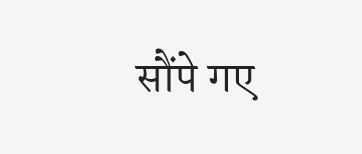सौंपे गए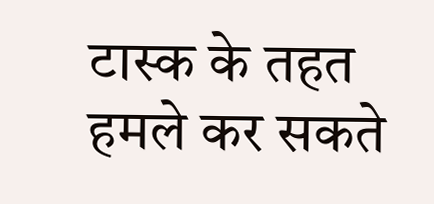टास्क के तहत हमले कर सकते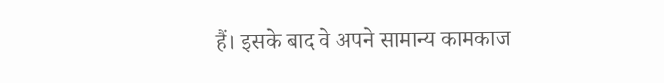हैं। इसके बाद वे अपने सामान्य कामकाज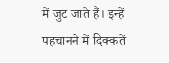में जुट जाते हैं। इन्हें पहचानने में दिक्कतें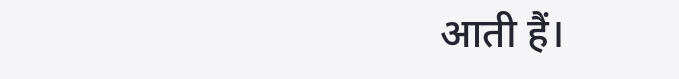आती हैं।